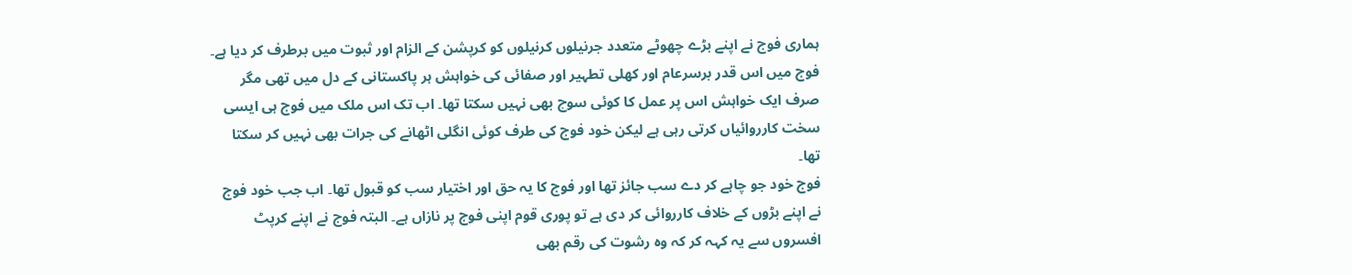ہماری فوج نے اپنے بڑے چھوٹے متعدد جرنیلوں کرنیلوں کو کرپشن کے الزام اور ثبوت میں برطرف کر دیا ہے۔ فوج میں اس قدر برسرعام اور کھلی تطہیر اور صفائی کی خواہش ہر پاکستانی کے دل میں تھی مگر صرف ایک خواہش اس پر عمل کا کوئی سوچ بھی نہیں سکتا تھا۔ اب تک اس ملک میں فوج ہی ایسی سخت کارروائیاں کرتی رہی ہے لیکن خود فوج کی طرف کوئی انگلی اٹھانے کی جرات بھی نہیں کر سکتا تھا۔
فوج خود جو چاہے کر دے سب جائز تھا اور فوج کا یہ حق اور اختیار سب کو قبول تھا۔ اب جب خود فوج نے اپنے بڑوں کے خلاف کارروائی کر دی ہے تو پوری قوم اپنی فوج پر نازاں ہے۔ البتہ فوج نے اپنے کرپٹ افسروں سے یہ کہہ کر کہ وہ رشوت کی رقم بھی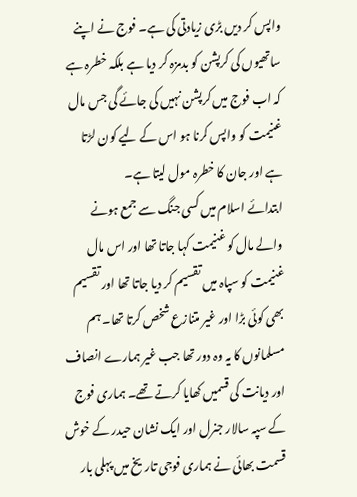واپس کر دیں بڑی زیادتی کی ہے۔ فوج نے اپنے ساتھیوں کی کرپشن کو بدمزہ کر دیا ہے بلکہ خطرہ ہے کہ اب فوج میں کرپشن نہیں کی جائے گی جس مال غنیمت کو واپس کرنا ہو اس کے لیے کون لڑتا ہے اور جان کا خطرہ مول لیتا ہے۔
ابتدائے اسلام میں کسی جنگ سے جمع ہونے والے مال کو غنیمت کہا جاتا تھا اور اس مال غنیمت کو سپاہ میں تقسیم کر دیا جاتا تھا اور تقسیم بھی کوئی بڑا اور غیر متنازع شخص کرتا تھا۔ ہم مسلمانوں کا یہ وہ دور تھا جب غیر ہمارے انصاف اور دیانت کی قسمیں کھایا کرتے تھے۔ ہماری فوج کے سپہ سالار جنرل اور ایک نشان حیدر کے خوش قسمت بھائی نے ہماری فوجی تاریخ میں پہلی بار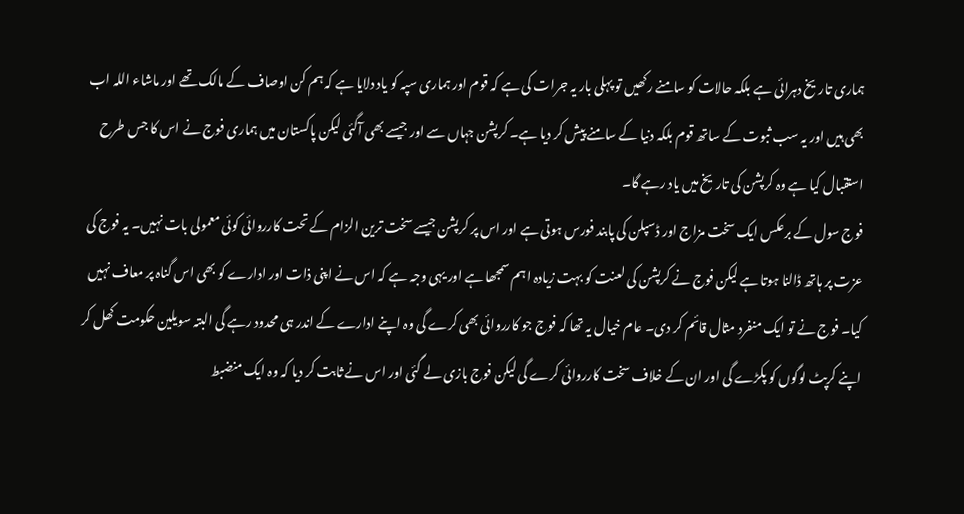ہماری تاریخ دہرائی ہے بلکہ حالات کو سامنے رکھیں تو پہلی بار یہ جرات کی ہے کہ قوم اور ہماری سپہ کو یاد دلایا ہے کہ ہم کن اوصاف کے مالک تھے اور ماشاء اللہ اب بھی ہیں اور یہ سب ثبوت کے ساتھ قوم بلکہ دنیا کے سامنے پیش کر دیا ہے۔ کرپشن جہاں سے اور جیسے بھی آگئی لیکن پاکستان میں ہماری فوج نے اس کا جس طرح استقبال کیا ہے وہ کرپشن کی تاریخ میں یاد رہے گا۔
فوج سول کے برعکس ایک سخت مزاج اور ڈسپلن کی پابند فورس ہوتی ہے اور اس پر کرپشن جیسے سخت ترین الزام کے تحت کارروائی کوئی معمولی بات نہیں۔ یہ فوج کی عزت پر ہاتھ ڈالنا ہوتا ہے لیکن فوج نے کرپشن کی لعنت کو بہت زیادہ اہم سمجھا ہے اور یہی وجہ ہے کہ اس نے اپنی ذات اور ادارے کو بھی اس گناہ پر معاف نہیں کیا۔ فوج نے تو ایک منفرد مثال قائم کر دی۔ عام خیال یہ تھا کہ فوج جو کارروائی بھی کرے گی وہ اپنے ادارے کے اندر ہی محدود رہے گی البتہ سویلین حکومت کھل کر اپنے کرپٹ لوگوں کو پکڑے گی اور ان کے خلاف سخت کارروائی کرے گی لیکن فوج بازی لے گئی اور اس نے ثابت کر دیا کہ وہ ایک منضبط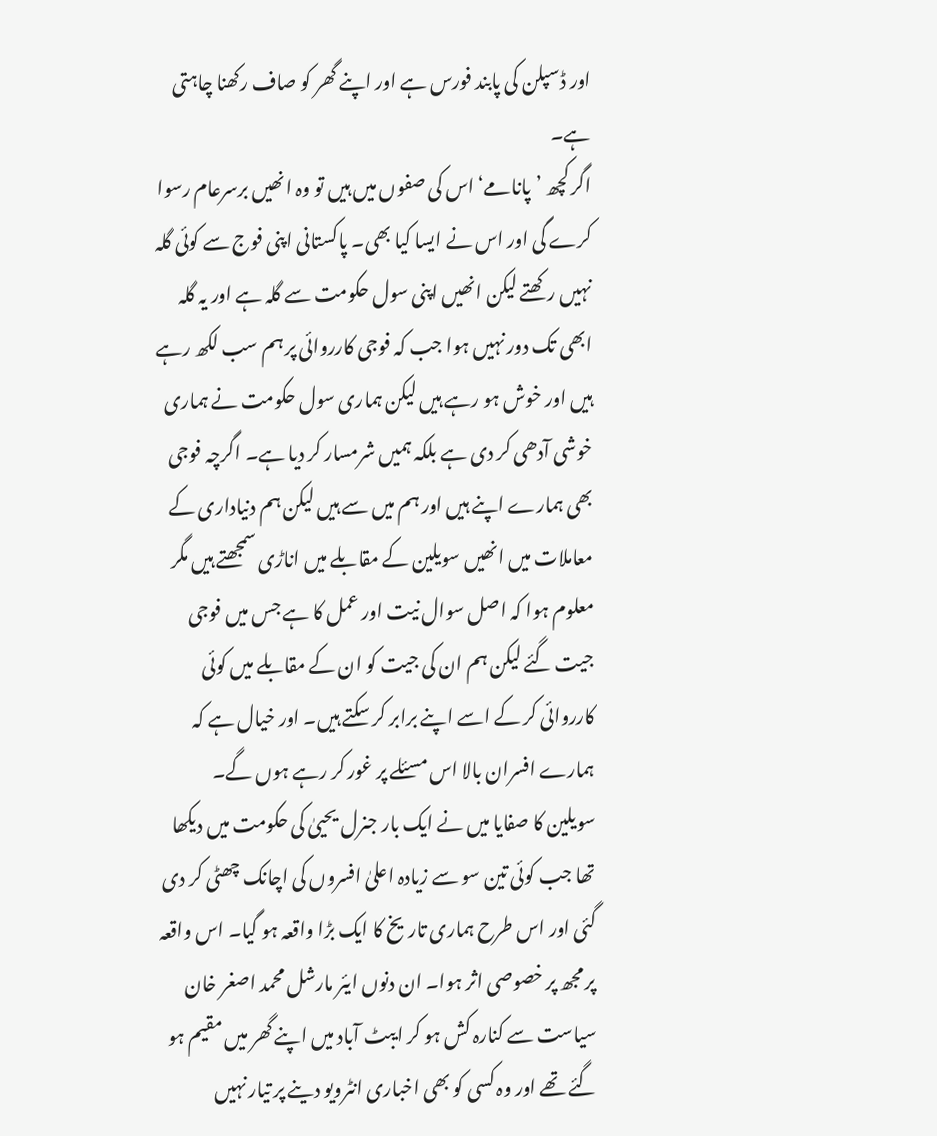اور ڈسپلن کی پابند فورس ہے اور اپنے گھر کو صاف رکھنا چاہتی ہے۔
اگر کچھ ’پانامے‘ اس کی صفوں میں ہیں تو وہ انھیں برسرعام رسوا کرے گی اور اس نے ایسا کیا بھی۔ پاکستانی اپنی فوج سے کوئی گلہ نہیں رکھتے لیکن انھیں اپنی سول حکومت سے گلہ ہے اور یہ گلہ ابھی تک دور نہیں ہوا جب کہ فوجی کارروائی پر ہم سب لکھ رہے ہیں اور خوش ہو رہے ہیں لیکن ہماری سول حکومت نے ہماری خوشی آدھی کر دی ہے بلکہ ہمیں شرمسار کر دیا ہے۔ اگرچہ فوجی بھی ہمارے اپنے ہیں اور ہم میں سے ہیں لیکن ہم دنیاداری کے معاملات میں انھیں سویلین کے مقابلے میں اناڑی سمجھتے ہیں مگر معلوم ہوا کہ اصل سوال نیت اور عمل کا ہے جس میں فوجی جیت گئے لیکن ہم ان کی جیت کو ان کے مقابلے میں کوئی کارروائی کر کے اسے اپنے برابر کر سکتے ہیں۔ اور خیال ہے کہ ہمارے افسران بالا اس مسئلے پر غور کر رہے ہوں گے۔
سویلین کا صفایا میں نے ایک بار جنرل یحییٰ کی حکومت میں دیکھا تھا جب کوئی تین سو سے زیادہ اعلیٰ افسروں کی اچانک چھٹی کر دی گئی اور اس طرح ہماری تاریخ کا ایک بڑا واقعہ ہو گیا۔ اس واقعہ پر مجھ پر خصوصی اثر ہوا۔ ان دنوں ایئر مارشل محمد اصغر خان سیاست سے کنارہ کش ہو کر ایبٹ آباد میں اپنے گھر میں مقیم ہو گئے تھے اور وہ کسی کو بھی اخباری انٹرویو دینے پر تیار نہیں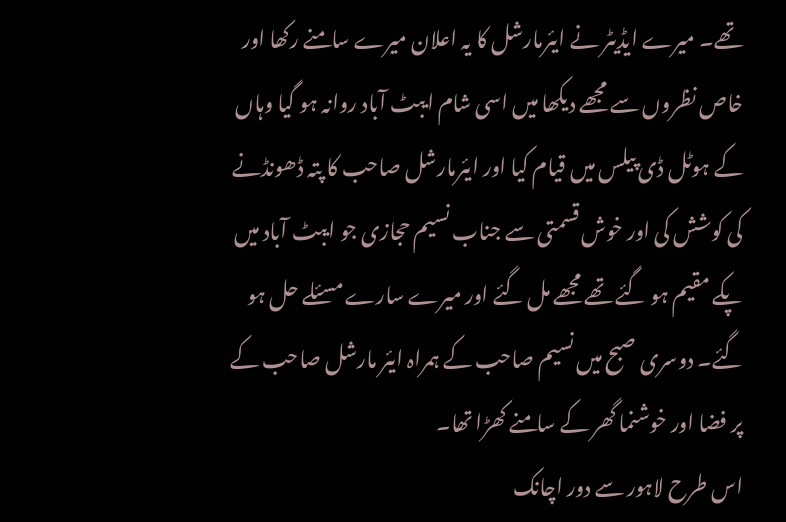تھے۔ میرے ایڈیٹر نے ایئرمارشل کا یہ اعلان میرے سامنے رکھا اور خاص نظروں سے مجھے دیکھا میں اسی شام ایبٹ آباد روانہ ہو گیا وہاں کے ہوٹل ڈی پیلس میں قیام کیا اور ایئرمارشل صاحب کا پتہ ڈھونڈنے کی کوشش کی اور خوش قسمتی سے جناب نسیم حجازی جو ایبٹ آباد میں پکے مقیم ہو گئے تھے مجھے مل گئے اور میرے سارے مسئلے حل ہو گئے۔ دوسری صبح میں نسیم صاحب کے ہمراہ ایئر مارشل صاحب کے پر فضا اور خوشنما گھر کے سامنے کھڑا تھا۔
اس طرح لاہور سے دور اچانک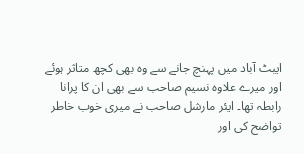ایبٹ آباد میں پہنچ جانے سے وہ بھی کچھ متاثر ہوئے اور میرے علاوہ نسیم صاحب سے بھی ان کا پرانا رابطہ تھا۔ ایئر مارشل صاحب نے میری خوب خاطر تواضح کی اور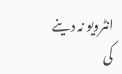انٹرویو نہ دینے کی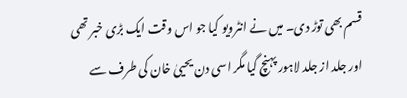قسم بھی توڑ دی۔ میں نے انٹرویو کیا جو اس وقت ایک بڑی خبر تھی اور جلد از جلد لاہور پہنچ گیا مگر اسی دن یحییٰ خان کی طرف سے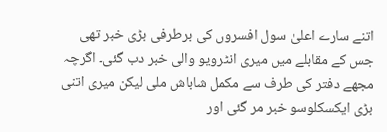اتنے سارے اعلیٰ سول افسروں کی برطرفی بڑی خبر تھی جس کے مقابلے میں میری انٹرویو والی خبر دب گئی۔ اگرچہ مجھے دفتر کی طرف سے مکمل شاباش ملی لیکن میری اتنی بڑی ایکسکلوسو خبر مر گئی اور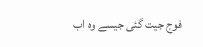فوج جیت گئی جیسے وہ اب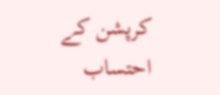کرپشن کے احتساب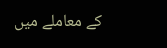کے معاملے میں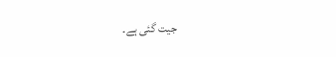جیت گئی ہے۔